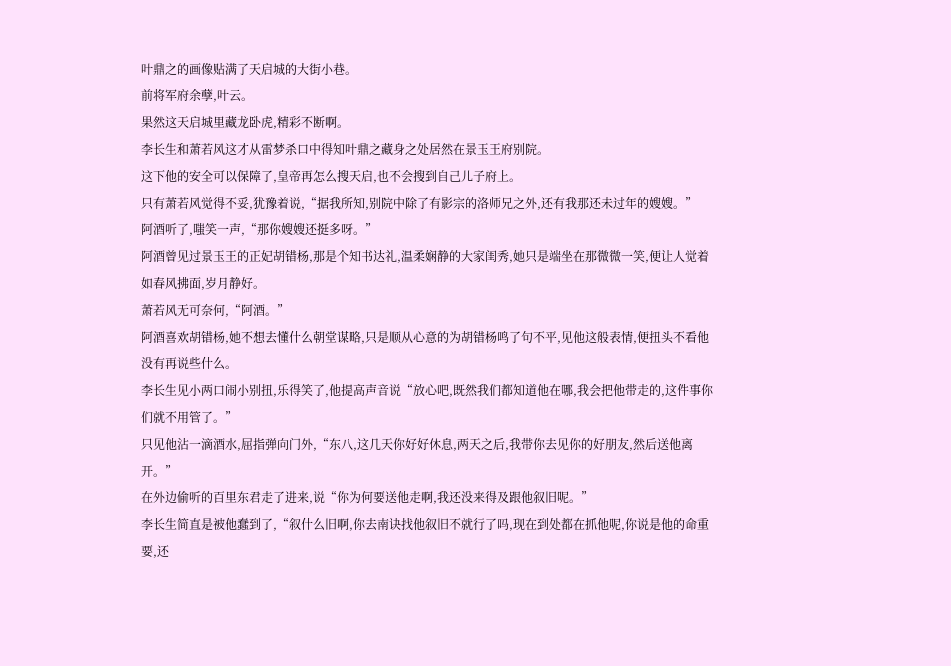叶鼎之的画像贴满了天启城的大街小巷。
前将军府余孽,叶云。
果然这天启城里藏龙卧虎,精彩不断啊。
李长生和萧若风这才从雷梦杀口中得知叶鼎之藏身之处居然在景玉王府别院。
这下他的安全可以保障了,皇帝再怎么搜天启,也不会搜到自己儿子府上。
只有萧若风觉得不妥,犹豫着说,“据我所知,别院中除了有影宗的洛师兄之外,还有我那还未过年的嫂嫂。”
阿酒听了,嗤笑一声,“那你嫂嫂还挺多呀。”
阿酒曾见过景玉王的正妃胡错杨,那是个知书达礼,温柔娴静的大家闺秀,她只是端坐在那微微一笑,便让人觉着如春风拂面,岁月静好。
萧若风无可奈何,“阿酒。”
阿酒喜欢胡错杨,她不想去懂什么朝堂谋略,只是顺从心意的为胡错杨鸣了句不平,见他这般表情,便扭头不看他没有再说些什么。
李长生见小两口闹小别扭,乐得笑了,他提高声音说“放心吧,既然我们都知道他在哪,我会把他带走的,这件事你们就不用管了。”
只见他沾一滴酒水,屈指弹向门外,“东八,这几天你好好休息,两天之后,我带你去见你的好朋友,然后送他离开。”
在外边偷听的百里东君走了进来,说“你为何要送他走啊,我还没来得及跟他叙旧呢。”
李长生简直是被他蠢到了,“叙什么旧啊,你去南诀找他叙旧不就行了吗,现在到处都在抓他呢,你说是他的命重要,还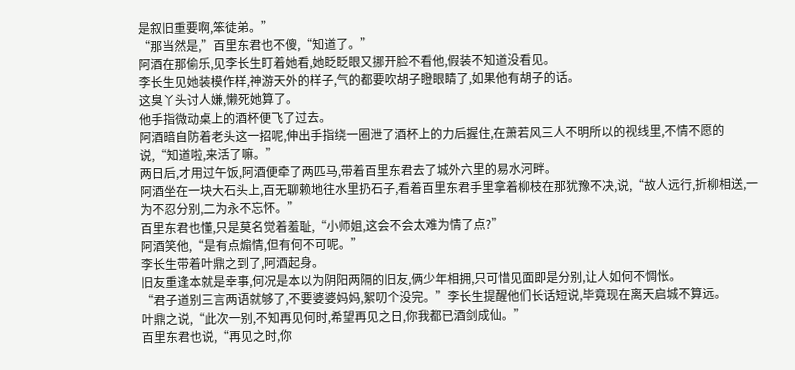是叙旧重要啊,笨徒弟。”
“那当然是,”百里东君也不傻,“知道了。”
阿酒在那偷乐,见李长生盯着她看,她眨眨眼又挪开脸不看他,假装不知道没看见。
李长生见她装模作样,神游天外的样子,气的都要吹胡子瞪眼睛了,如果他有胡子的话。
这臭丫头讨人嫌,懒死她算了。
他手指微动桌上的酒杯便飞了过去。
阿酒暗自防着老头这一招呢,伸出手指绕一圈泄了酒杯上的力后握住,在萧若风三人不明所以的视线里,不情不愿的说,“知道啦,来活了嘛。”
两日后,才用过午饭,阿酒便牵了两匹马,带着百里东君去了城外六里的易水河畔。
阿酒坐在一块大石头上,百无聊赖地往水里扔石子,看着百里东君手里拿着柳枝在那犹豫不决,说,“故人远行,折柳相送,一为不忍分别,二为永不忘怀。”
百里东君也懂,只是莫名觉着羞耻,“小师姐,这会不会太难为情了点?”
阿酒笑他,“是有点煽情,但有何不可呢。”
李长生带着叶鼎之到了,阿酒起身。
旧友重逢本就是幸事,何况是本以为阴阳两隔的旧友,俩少年相拥,只可惜见面即是分别,让人如何不惆怅。
“君子道别三言两语就够了,不要婆婆妈妈,絮叨个没完。”李长生提醒他们长话短说,毕竟现在离天启城不算远。
叶鼎之说,“此次一别,不知再见何时,希望再见之日,你我都已酒剑成仙。”
百里东君也说,“再见之时,你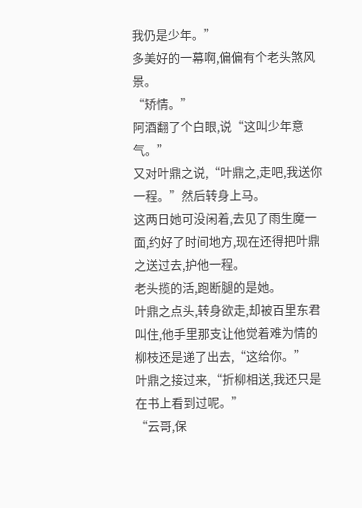我仍是少年。”
多美好的一幕啊,偏偏有个老头煞风景。
“矫情。”
阿酒翻了个白眼,说“这叫少年意气。”
又对叶鼎之说,“叶鼎之,走吧,我送你一程。”然后转身上马。
这两日她可没闲着,去见了雨生魔一面,约好了时间地方,现在还得把叶鼎之送过去,护他一程。
老头揽的活,跑断腿的是她。
叶鼎之点头,转身欲走,却被百里东君叫住,他手里那支让他觉着难为情的柳枝还是递了出去,“这给你。”
叶鼎之接过来,“折柳相送,我还只是在书上看到过呢。”
“云哥,保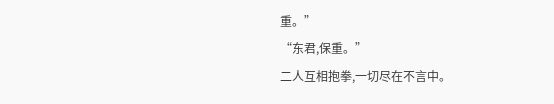重。”
“东君,保重。”
二人互相抱拳,一切尽在不言中。